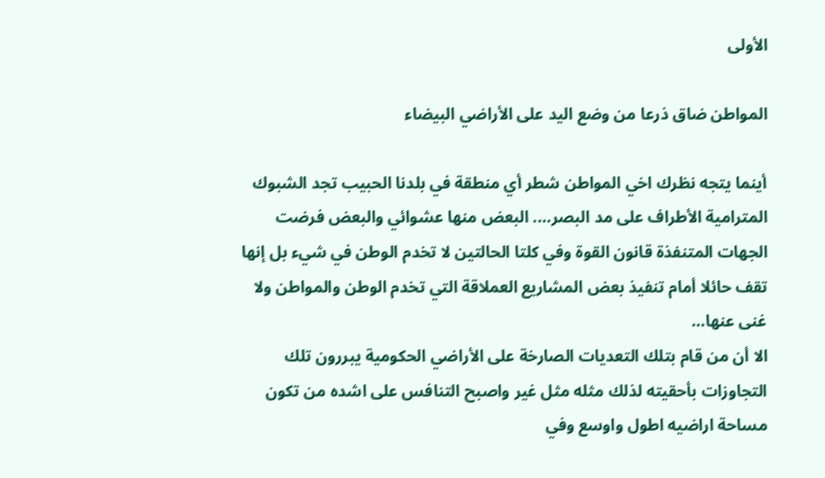الأولى

المواطن ضاق ذرعا من وضع اليد على الأراضي البيضاء

أينما يتجه نظرك اخي المواطن شطر أي منطقة في بلدنا الحبيب تجد الشبوك المترامية الأطراف على مد البصر…. البعض منها عشوائي والبعض فرضت الجهات المتنفذة قانون القوة وفي كلتا الحالتين لا تخدم الوطن في شيء بل إنها تقف حائلا أمام تنفيذ بعض المشاريع العملاقة التي تخدم الوطن والمواطن ولا غنى عنها…
الا أن من قام بتلك التعديات الصارخة على الأراضي الحكومية يبررون تلك التجاوزات بأحقيته لذلك مثله مثل غير واصبح التنافس على اشده من تكون مساحة اراضيه اطول واوسع وفي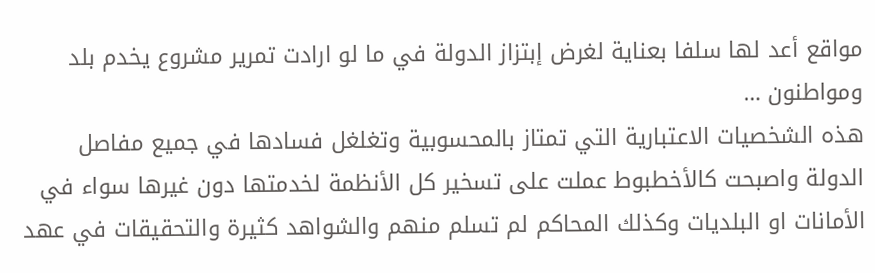مواقع أعد لها سلفا بعناية لغرض إبتزاز الدولة في ما لو ارادت تمرير مشروع يخدم بلد ومواطنون …
هذه الشخصيات الاعتبارية التي تمتاز بالمحسوبية وتغلغل فسادها في جميع مفاصل الدولة واصبحت كالأخطبوط عملت على تسخير كل الأنظمة لخدمتها دون غيرها سواء في الأمانات او البلديات وكذلك المحاكم لم تسلم منهم والشواهد كثيرة والتحقيقات في عهد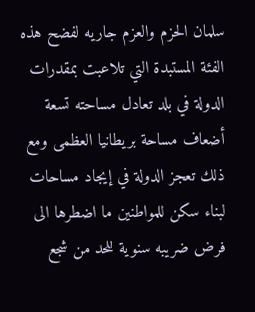سلمان الحزم والعزم جاريه لفضح هذه الفئة المستبدة التي تلاعبت بمقدرات الدولة في بلد تعادل مساحته تسعة أضعاف مساحة بريطانيا العظمى ومع ذلك تعجز الدولة في إيجاد مساحات لبناء سكن للمواطنين ما اضطرها الى فرض ضريبه سنوية للحد من شجع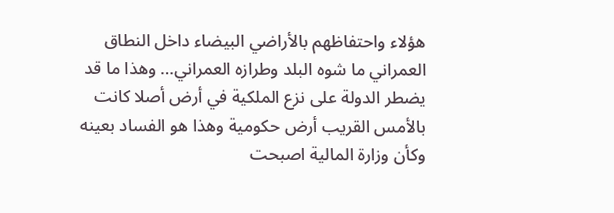هؤلاء واحتفاظهم بالأراضي البيضاء داخل النطاق العمراني ما شوه البلد وطرازه العمراني… وهذا ما قد يضطر الدولة على نزع الملكية في أرض أصلا كانت بالأمس القريب أرض حكومية وهذا هو الفساد بعينه وكأن وزارة المالية اصبحت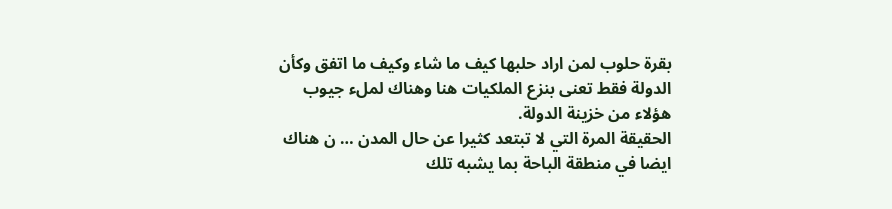بقرة حلوب لمن اراد حلبها كيف ما شاء وكيف ما اتفق وكأن الدولة فقط تعنى بنزع الملكيات هنا وهناك لملء جيوب هؤلاء من خزينة الدولة.
الحقيقة المرة التي لا تبتعد كثيرا عن حال المدن … ن هناك ايضا في منطقة الباحة بما يشبه تلك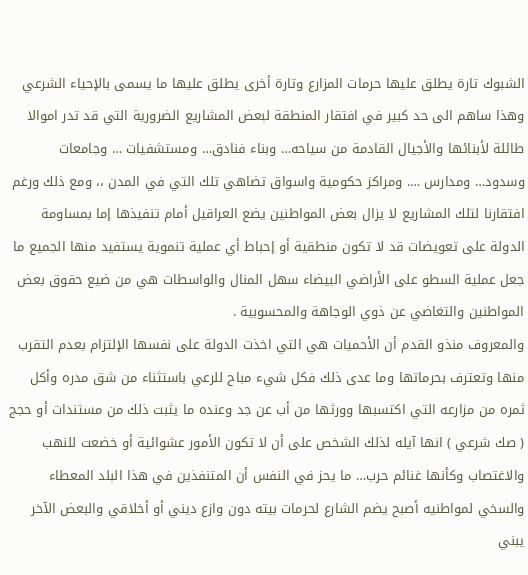الشبوك تارة يطلق عليها حرمات المزارع وتارة أخرى يطلق عليها ما يسمى بالإحياء الشرعي وهذا ساهم الى حد كبير في افتقار المنطقة لبعض المشاريع الضرورية التي قد تدر اموالا طائلة لأبنائها والأجيال القادمة من سياحه… وبناء فنادق… ومستشفيات … وجامعات وسدود… ومدارس …. ومراكز حكومية واسواق تضاهي تلك التي في المدن ،، ومع ذلك ورغم افتقارنا لتلك المشاريع لا يزال بعض المواطنين يضع العراقيل أمام تنفيذها إما بمساومة الدولة على تعويضات قد لا تكون منطقية أو إحباط أي عملية تنموية يستفيد منها الجميع ما جعل عملية السطو على الأراضي البيضاء سهل المنال والواسطات هي من ضيع حقوق بعض المواطنين والتغاضي عن ذوي الوجاهة والمحسوبية .
والمعروف منذو القدم أن الأحميات هي التي اخذت الدولة على نفسها الإلتزام بعدم التقرب منها وتعترف بحرماتها وما عدى ذلك فكل شيء مباح للرعي باستثناء من شق مدره وأكل ثمره من مزارعه التي اكتسبها وورثها من أب عن جد وعنده ما يثبت ذلك من مستندات أو حجج ( صك شرعي ) انها آيله لذلك الشخص على أن لا تكون الأمور عشوائية أو خضعت للنهب والاغتصاب وكأنها غنائم حرب… ما يحز في النفس أن المتنفذين في هذا البلد المعطاء والسخي لمواطنيه أصبح يضم الشارع لحرمات بيته دون وازع ديني أو أخلاقي والبعض الآخر يبني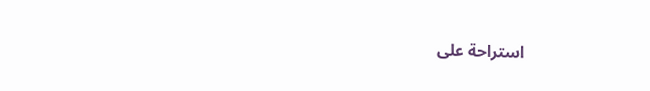استراحة على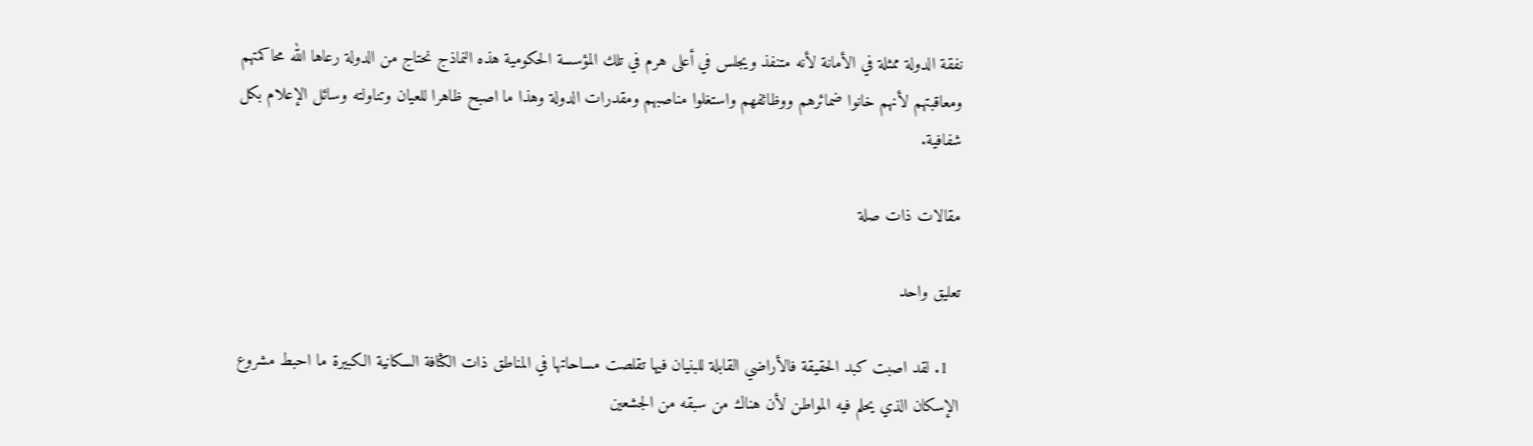نفقة الدولة ممثلة في الأمانة لأنه متنفذ ويجلس في أعلى هرم في تلك المؤسسة الحكومية هذه النماذج نحتاج من الدولة رعاها الله محاكمتهم ومعاقبتهم لأنهم خانوا ضمائرهم ووظائفهم واستغلوا مناصبهم ومقدرات الدولة وهذا ما اصبح ظاهرا للعيان وتناولته وسائل الإعلام بكل شفافية.

مقالات ذات صلة

تعليق واحد

  1. لقد اصبت كبد الحقيقة فالأراضي القابلة للبنيان فيها تقلصت مساحاتها في المناطق ذات الكثافة السكانية الكبيرة ما احبط مشروع الإسكان الذي يحلم فيه المواطن لأن هناك من سبقه من الجشعين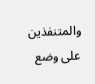والمتنفذين على وضع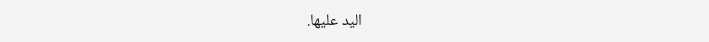اليد عليها.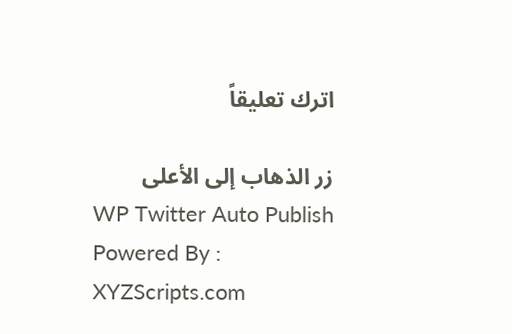اترك تعليقاً

زر الذهاب إلى الأعلى
WP Twitter Auto Publish Powered By : XYZScripts.com